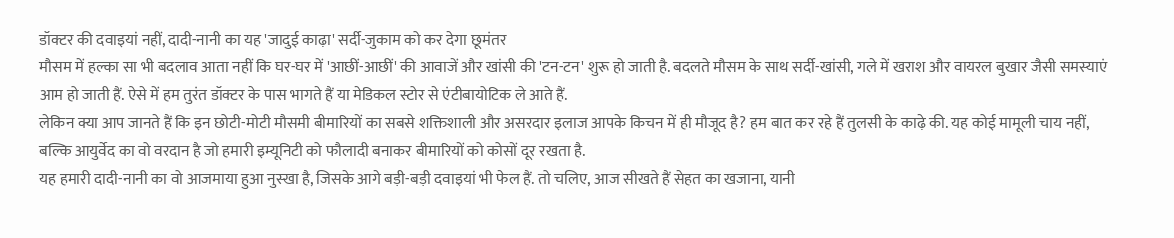डॉक्टर की दवाइयां नहीं, दादी-नानी का यह 'जादुई काढ़ा' सर्दी-जुकाम को कर देगा छूमंतर
मौसम में हल्का सा भी बदलाव आता नहीं कि घर-घर में 'आछीं-आछीं' की आवाजें और खांसी की 'टन-टन' शुरू हो जाती है. बदलते मौसम के साथ सर्दी-खांसी, गले में खराश और वायरल बुखार जैसी समस्याएं आम हो जाती हैं. ऐसे में हम तुरंत डॉक्टर के पास भागते हैं या मेडिकल स्टोर से एंटीबायोटिक ले आते हैं.
लेकिन क्या आप जानते हैं कि इन छोटी-मोटी मौसमी बीमारियों का सबसे शक्तिशाली और असरदार इलाज आपके किचन में ही मौजूद है? हम बात कर रहे हैं तुलसी के काढ़े की. यह कोई मामूली चाय नहीं, बल्कि आयुर्वेद का वो वरदान है जो हमारी इम्यूनिटी को फौलादी बनाकर बीमारियों को कोसों दूर रखता है.
यह हमारी दादी-नानी का वो आजमाया हुआ नुस्खा है, जिसके आगे बड़ी-बड़ी दवाइयां भी फेल हैं. तो चलिए, आज सीखते हैं सेहत का खजाना, यानी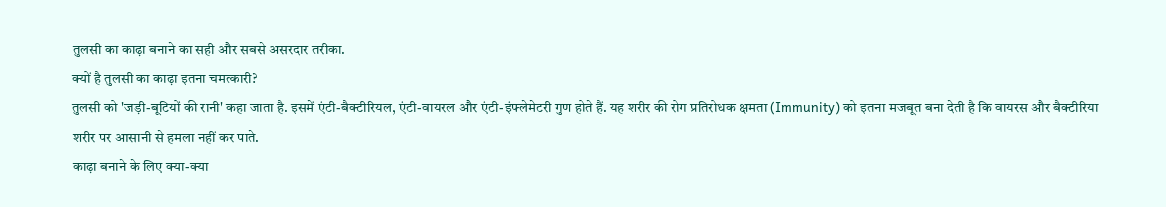तुलसी का काढ़ा बनाने का सही और सबसे असरदार तरीका.
क्यों है तुलसी का काढ़ा इतना चमत्कारी?
तुलसी को 'जड़ी-बूटियों की रानी' कहा जाता है. इसमें एंटी-बैक्टीरियल, एंटी-वायरल और एंटी-इंफ्लेमेटरी गुण होते हैं. यह शरीर की रोग प्रतिरोधक क्षमता (Immunity) को इतना मजबूत बना देती है कि वायरस और बैक्टीरिया शरीर पर आसानी से हमला नहीं कर पाते.
काढ़ा बनाने के लिए क्या-क्या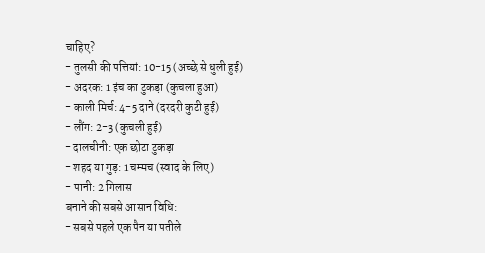चाहिए?
- तुलसी की पत्तियां: 10-15 (अच्छे से धुली हुई)
- अदरक: 1 इंच का टुकड़ा (कुचला हुआ)
- काली मिर्च: 4-5 दाने (दरदरी कुटी हुई)
- लौंग: 2-3 (कुचली हुई)
- दालचीनी: एक छोटा टुकड़ा
- शहद या गुड़: 1 चम्मच (स्वाद के लिए)
- पानी: 2 गिलास
बनाने की सबसे आसान विधि:
- सबसे पहले एक पैन या पतीले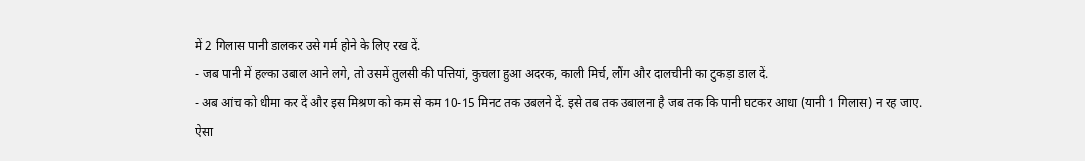में 2 गिलास पानी डालकर उसे गर्म होने के लिए रख दें.
- जब पानी में हल्का उबाल आने लगे, तो उसमें तुलसी की पत्तियां, कुचला हुआ अदरक, काली मिर्च, लौंग और दालचीनी का टुकड़ा डाल दें.
- अब आंच को धीमा कर दें और इस मिश्रण को कम से कम 10-15 मिनट तक उबलने दें. इसे तब तक उबालना है जब तक कि पानी घटकर आधा (यानी 1 गिलास) न रह जाए. ऐसा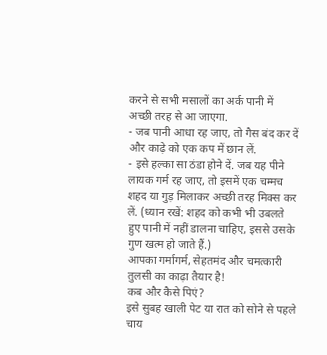करने से सभी मसालों का अर्क पानी में अच्छी तरह से आ जाएगा.
- जब पानी आधा रह जाए, तो गैस बंद कर दें और काढ़े को एक कप में छान लें.
- इसे हल्का सा ठंडा होने दें. जब यह पीने लायक गर्म रह जाए, तो इसमें एक चम्मच शहद या गुड़ मिलाकर अच्छी तरह मिक्स कर लें. (ध्यान रखें: शहद को कभी भी उबलते हुए पानी में नहीं डालना चाहिए, इससे उसके गुण खत्म हो जाते हैं.)
आपका गर्मागर्म, सेहतमंद और चमत्कारी तुलसी का काढ़ा तैयार है!
कब और कैसे पिएं?
इसे सुबह खाली पेट या रात को सोने से पहले चाय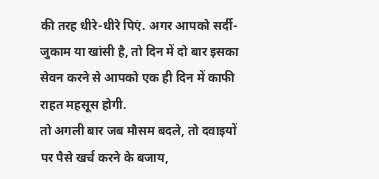की तरह धीरे-धीरे पिएं. अगर आपको सर्दी-जुकाम या खांसी है, तो दिन में दो बार इसका सेवन करने से आपको एक ही दिन में काफी राहत महसूस होगी.
तो अगली बार जब मौसम बदले, तो दवाइयों पर पैसे खर्च करने के बजाय,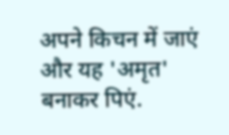अपने किचन में जाएं और यह 'अमृत' बनाकर पिएं.